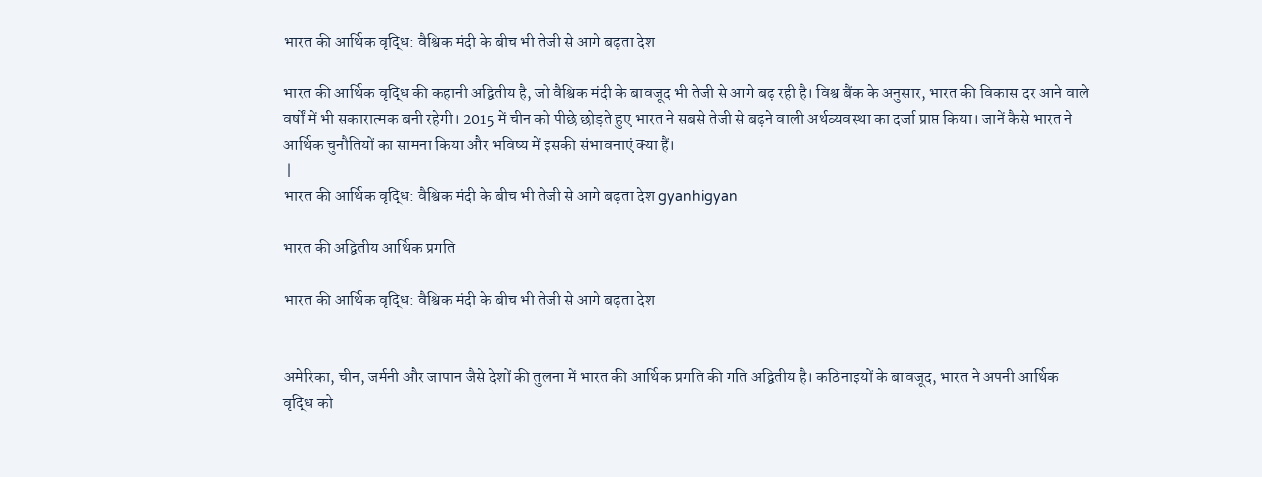भारत की आर्थिक वृद्धि: वैश्विक मंदी के बीच भी तेजी से आगे बढ़ता देश

भारत की आर्थिक वृद्धि की कहानी अद्वितीय है, जो वैश्विक मंदी के बावजूद भी तेजी से आगे बढ़ रही है। विश्व बैंक के अनुसार, भारत की विकास दर आने वाले वर्षों में भी सकारात्मक बनी रहेगी। 2015 में चीन को पीछे छोड़ते हुए भारत ने सबसे तेजी से बढ़ने वाली अर्थव्यवस्था का दर्जा प्राप्त किया। जानें कैसे भारत ने आर्थिक चुनौतियों का सामना किया और भविष्य में इसकी संभावनाएं क्या हैं।
 |
भारत की आर्थिक वृद्धि: वैश्विक मंदी के बीच भी तेजी से आगे बढ़ता देश gyanhigyan

भारत की अद्वितीय आर्थिक प्रगति

भारत की आर्थिक वृद्धि: वैश्विक मंदी के बीच भी तेजी से आगे बढ़ता देश


अमेरिका, चीन, जर्मनी और जापान जैसे देशों की तुलना में भारत की आर्थिक प्रगति की गति अद्वितीय है। कठिनाइयों के बावजूद, भारत ने अपनी आर्थिक वृद्धि को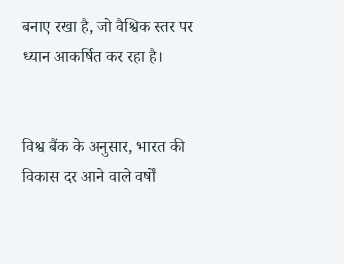बनाए रखा है, जो वैश्विक स्तर पर ध्यान आकर्षित कर रहा है।


विश्व बैंक के अनुसार, भारत की विकास दर आने वाले वर्षों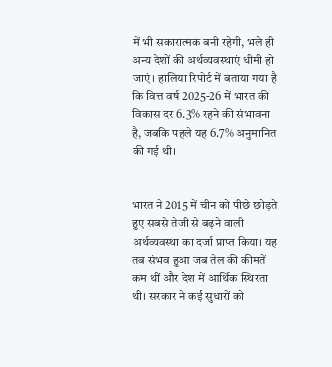में भी सकारात्मक बनी रहेगी, भले ही अन्य देशों की अर्थव्यवस्थाएं धीमी हो जाएं। हालिया रिपोर्ट में बताया गया है कि वित्त वर्ष 2025-26 में भारत की विकास दर 6.3% रहने की संभावना है, जबकि पहले यह 6.7% अनुमानित की गई थी।


भारत ने 2015 में चीन को पीछे छोड़ते हुए सबसे तेजी से बढ़ने वाली अर्थव्यवस्था का दर्जा प्राप्त किया। यह तब संभव हुआ जब तेल की कीमतें कम थीं और देश में आर्थिक स्थिरता थी। सरकार ने कई सुधारों को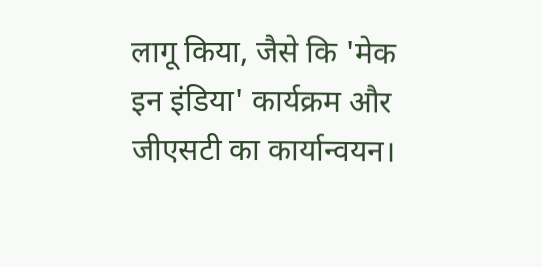लागू किया, जैसे कि 'मेक इन इंडिया' कार्यक्रम और जीएसटी का कार्यान्वयन।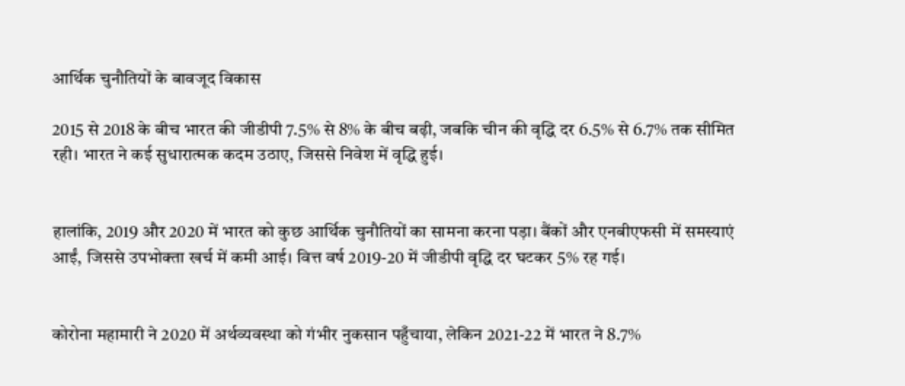आर्थिक चुनौतियों के बावजूद विकास

2015 से 2018 के बीच भारत की जीडीपी 7.5% से 8% के बीच बढ़ी, जबकि चीन की वृद्धि दर 6.5% से 6.7% तक सीमित रही। भारत ने कई सुधारात्मक कदम उठाए, जिससे निवेश में वृद्धि हुई।


हालांकि, 2019 और 2020 में भारत को कुछ आर्थिक चुनौतियों का सामना करना पड़ा। बैंकों और एनबीएफसी में समस्याएं आईं, जिससे उपभोक्ता खर्च में कमी आई। वित्त वर्ष 2019-20 में जीडीपी वृद्धि दर घटकर 5% रह गई।


कोरोना महामारी ने 2020 में अर्थव्यवस्था को गंभीर नुकसान पहुँचाया, लेकिन 2021-22 में भारत ने 8.7%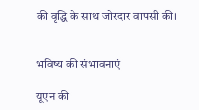की वृद्धि के साथ जोरदार वापसी की।


भविष्य की संभावनाएं

यूएन की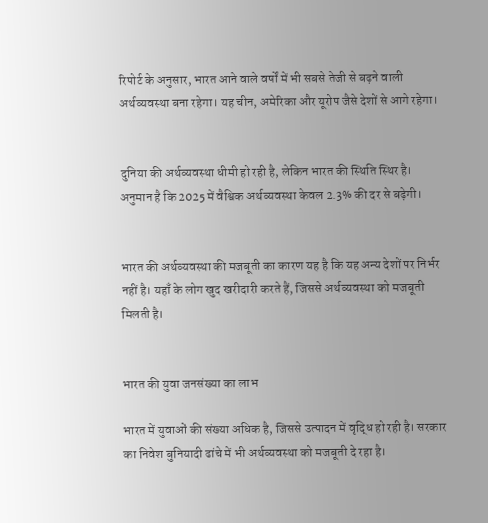रिपोर्ट के अनुसार, भारत आने वाले वर्षों में भी सबसे तेजी से बढ़ने वाली अर्थव्यवस्था बना रहेगा। यह चीन, अमेरिका और यूरोप जैसे देशों से आगे रहेगा।


दुनिया की अर्थव्यवस्था धीमी हो रही है, लेकिन भारत की स्थिति स्थिर है। अनुमान है कि 2025 में वैश्विक अर्थव्यवस्था केवल 2.3% की दर से बढ़ेगी।


भारत की अर्थव्यवस्था की मजबूती का कारण यह है कि यह अन्य देशों पर निर्भर नहीं है। यहाँ के लोग खुद खरीदारी करते हैं, जिससे अर्थव्यवस्था को मजबूती मिलती है।


भारत की युवा जनसंख्या का लाभ

भारत में युवाओं की संख्या अधिक है, जिससे उत्पादन में वृद्धि हो रही है। सरकार का निवेश बुनियादी ढांचे में भी अर्थव्यवस्था को मजबूती दे रहा है।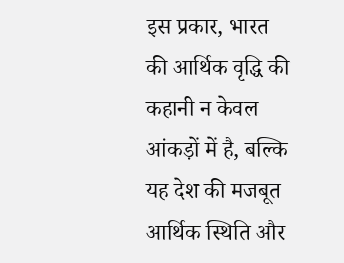इस प्रकार, भारत की आर्थिक वृद्धि की कहानी न केवल आंकड़ों में है, बल्कि यह देश की मजबूत आर्थिक स्थिति और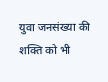युवा जनसंख्या की शक्ति को भी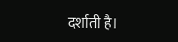दर्शाती है।